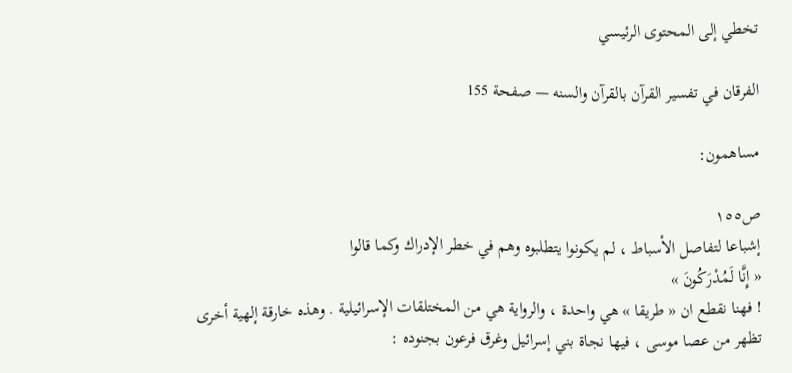تخطي إلى المحتوى الرئيسي

الفرقان في تفسير القرآن بالقرآن والسنه — صفحة 155

مساهمون:

ص١٥٥
إشباعا لتفاصل الأسباط ، لم يكونوا يتطلبوه وهم في خطر الإدراك وكما قالوا
« إِنَّا لَمُدْرَكُونَ »
! فهنا نقطع ان « طريقا » هي واحدة ، والرواية هي من المختلقات الإسرائيلية . وهذه خارقة إلهية أخرى تظهر من عصا موسى ، فيها نجاة بني إسرائيل وغرق فرعون بجنوده :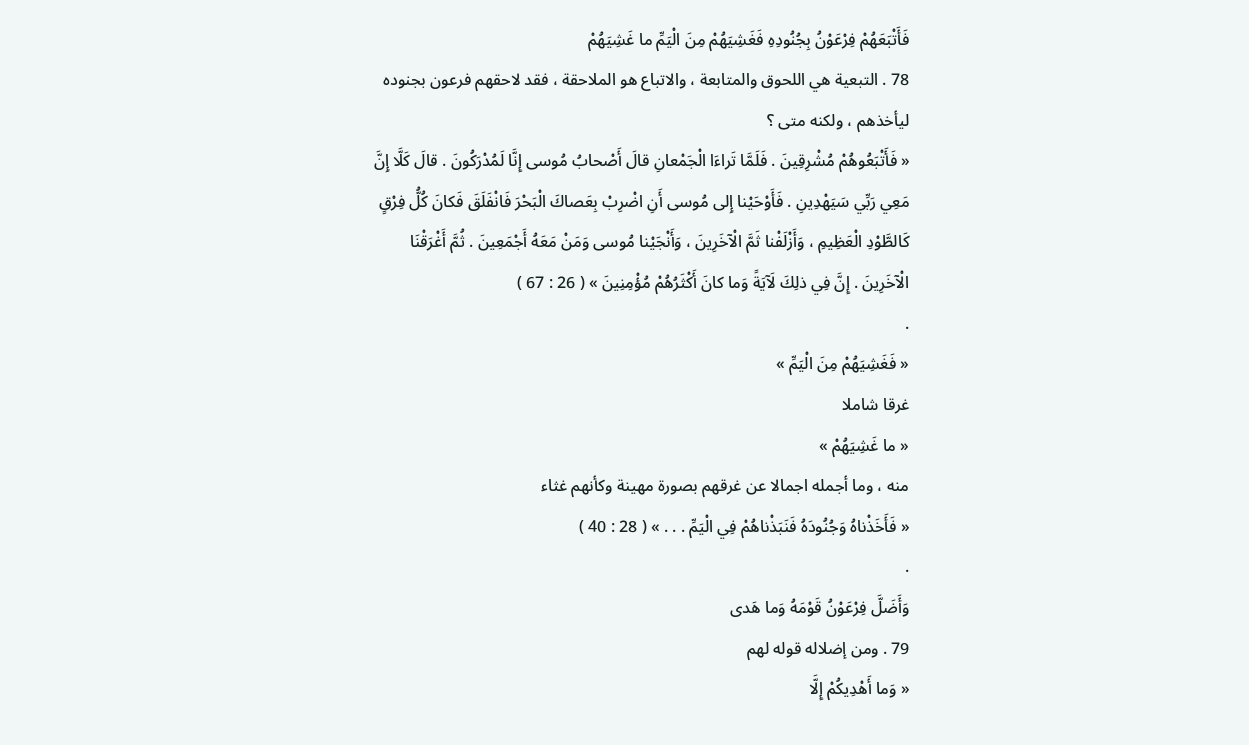فَأَتْبَعَهُمْ فِرْعَوْنُ بِجُنُودِهِ فَغَشِيَهُمْ مِنَ الْيَمِّ ما غَشِيَهُمْ
78 . التبعية هي اللحوق والمتابعة ، والاتباع هو الملاحقة ، فقد لاحقهم فرعون بجنوده ليأخذهم ، ولكنه متى ؟
« فَأَتْبَعُوهُمْ مُشْرِقِينَ . فَلَمَّا تَراءَا الْجَمْعانِ قالَ أَصْحابُ مُوسى إِنَّا لَمُدْرَكُونَ . قالَ كَلَّا إِنَّ مَعِي رَبِّي سَيَهْدِينِ . فَأَوْحَيْنا إِلى مُوسى أَنِ اضْرِبْ بِعَصاكَ الْبَحْرَ فَانْفَلَقَ فَكانَ كُلُّ فِرْقٍ كَالطَّوْدِ الْعَظِيمِ ، وَأَزْلَفْنا ثَمَّ الْآخَرِينَ ، وَأَنْجَيْنا مُوسى وَمَنْ مَعَهُ أَجْمَعِينَ . ثُمَّ أَغْرَقْنَا الْآخَرِينَ . إِنَّ فِي ذلِكَ لَآيَةً وَما كانَ أَكْثَرُهُمْ مُؤْمِنِينَ » ( 26 : 67 )
.
« فَغَشِيَهُمْ مِنَ الْيَمِّ »
غرقا شاملا
« ما غَشِيَهُمْ »
منه ، وما أجمله اجمالا عن غرقهم بصورة مهينة وكأنهم غثاء
« فَأَخَذْناهُ وَجُنُودَهُ فَنَبَذْناهُمْ فِي الْيَمِّ . . . » ( 28 : 40 )
.
وَأَضَلَّ فِرْعَوْنُ قَوْمَهُ وَما هَدى
79 . ومن إضلاله قوله لهم
« وَما أَهْدِيكُمْ إِلَّا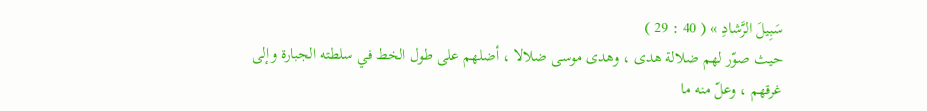سَبِيلَ الرَّشادِ » ( 40 : 29 )
حيث صوّر لهم ضلالة هدى ، وهدى موسى ضلالا ، أضلهم على طول الخط في سلطته الجبارة وإلى غرقهم ، وعلّ منه ما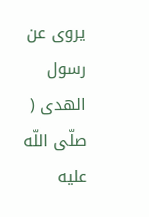يروى عن رسول الهدى ( صلّى اللّه عليه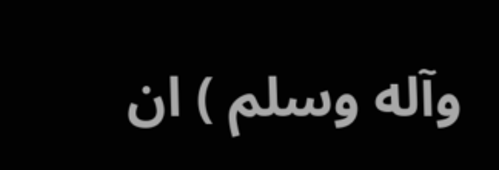وآله وسلم ) ان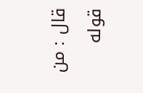قال : من قوله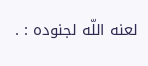لعنه اللّه لجنوده : .